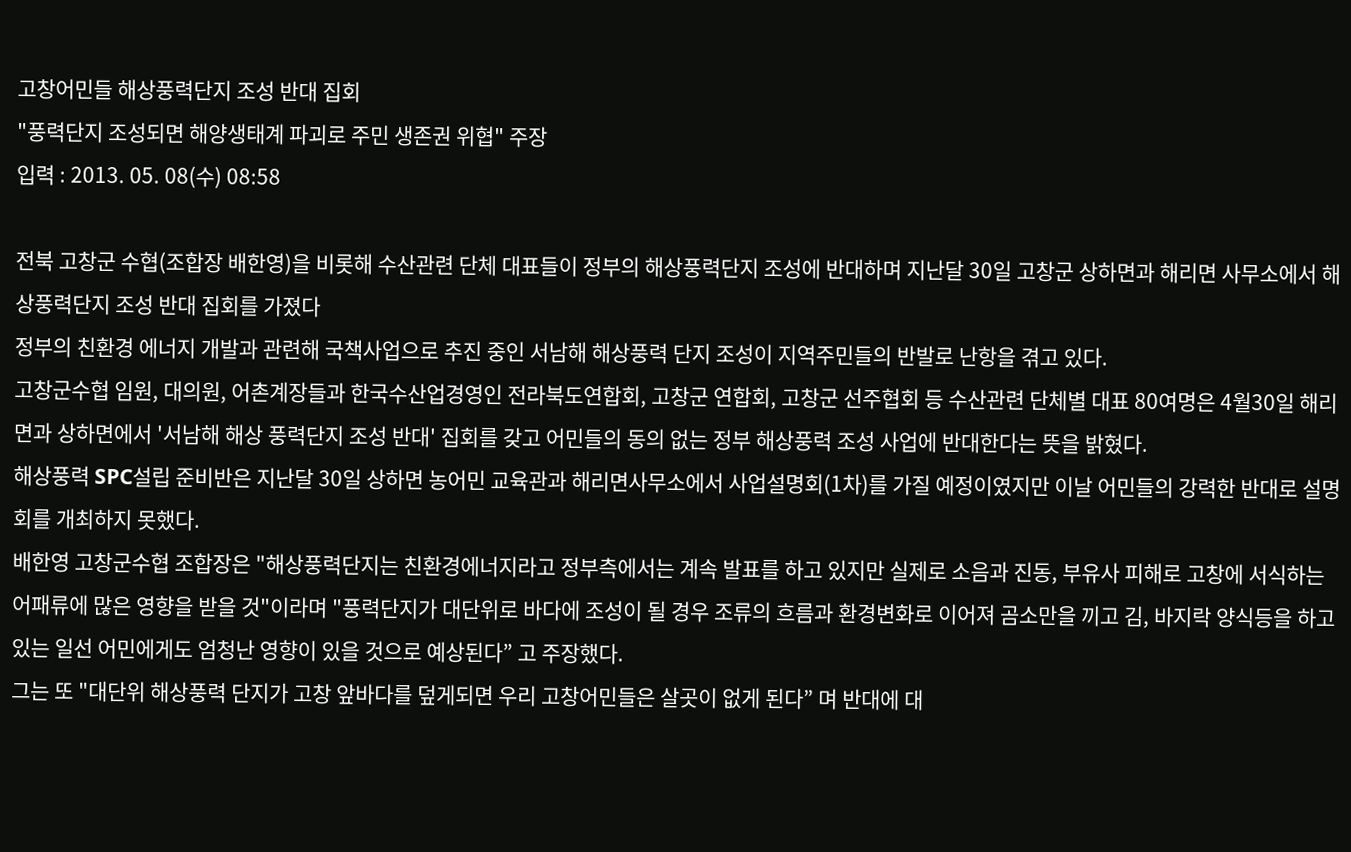고창어민들 해상풍력단지 조성 반대 집회
"풍력단지 조성되면 해양생태계 파괴로 주민 생존권 위협" 주장
입력 : 2013. 05. 08(수) 08:58

전북 고창군 수협(조합장 배한영)을 비롯해 수산관련 단체 대표들이 정부의 해상풍력단지 조성에 반대하며 지난달 30일 고창군 상하면과 해리면 사무소에서 해상풍력단지 조성 반대 집회를 가졌다
정부의 친환경 에너지 개발과 관련해 국책사업으로 추진 중인 서남해 해상풍력 단지 조성이 지역주민들의 반발로 난항을 겪고 있다.
고창군수협 임원, 대의원, 어촌계장들과 한국수산업경영인 전라북도연합회, 고창군 연합회, 고창군 선주협회 등 수산관련 단체별 대표 80여명은 4월30일 해리면과 상하면에서 '서남해 해상 풍력단지 조성 반대' 집회를 갖고 어민들의 동의 없는 정부 해상풍력 조성 사업에 반대한다는 뜻을 밝혔다.
해상풍력 SPC설립 준비반은 지난달 30일 상하면 농어민 교육관과 해리면사무소에서 사업설명회(1차)를 가질 예정이였지만 이날 어민들의 강력한 반대로 설명회를 개최하지 못했다.
배한영 고창군수협 조합장은 "해상풍력단지는 친환경에너지라고 정부측에서는 계속 발표를 하고 있지만 실제로 소음과 진동, 부유사 피해로 고창에 서식하는 어패류에 많은 영향을 받을 것"이라며 "풍력단지가 대단위로 바다에 조성이 될 경우 조류의 흐름과 환경변화로 이어져 곰소만을 끼고 김, 바지락 양식등을 하고 있는 일선 어민에게도 엄청난 영향이 있을 것으로 예상된다” 고 주장했다.
그는 또 "대단위 해상풍력 단지가 고창 앞바다를 덮게되면 우리 고창어민들은 살곳이 없게 된다” 며 반대에 대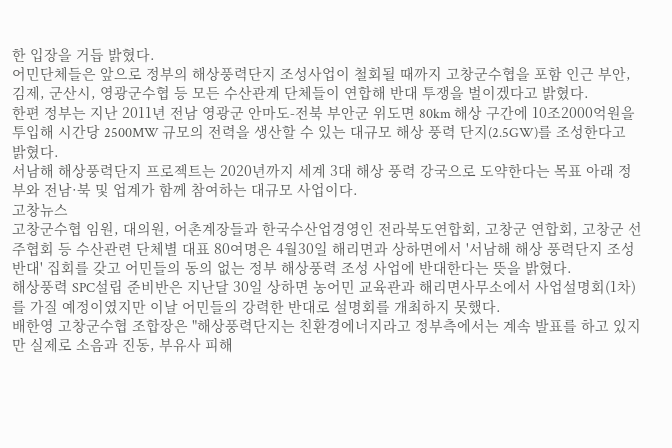한 입장을 거듭 밝혔다.
어민단체들은 앞으로 정부의 해상풍력단지 조성사업이 철회될 때까지 고창군수협을 포함 인근 부안, 김제, 군산시, 영광군수협 등 모든 수산관계 단체들이 연합해 반대 투쟁을 벌이겠다고 밝혔다.
한편 정부는 지난 2011년 전남 영광군 안마도-전북 부안군 위도면 80km 해상 구간에 10조2000억원을 투입해 시간당 2500MW 규모의 전력을 생산할 수 있는 대규모 해상 풍력 단지(2.5GW)를 조성한다고 밝혔다.
서남해 해상풍력단지 프로젝트는 2020년까지 세계 3대 해상 풍력 강국으로 도약한다는 목표 아래 정부와 전남·북 및 업계가 함께 참여하는 대규모 사업이다.
고창뉴스
고창군수협 임원, 대의원, 어촌계장들과 한국수산업경영인 전라북도연합회, 고창군 연합회, 고창군 선주협회 등 수산관련 단체별 대표 80여명은 4월30일 해리면과 상하면에서 '서남해 해상 풍력단지 조성 반대' 집회를 갖고 어민들의 동의 없는 정부 해상풍력 조성 사업에 반대한다는 뜻을 밝혔다.
해상풍력 SPC설립 준비반은 지난달 30일 상하면 농어민 교육관과 해리면사무소에서 사업설명회(1차)를 가질 예정이였지만 이날 어민들의 강력한 반대로 설명회를 개최하지 못했다.
배한영 고창군수협 조합장은 "해상풍력단지는 친환경에너지라고 정부측에서는 계속 발표를 하고 있지만 실제로 소음과 진동, 부유사 피해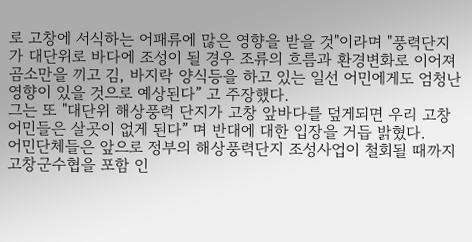로 고창에 서식하는 어패류에 많은 영향을 받을 것"이라며 "풍력단지가 대단위로 바다에 조성이 될 경우 조류의 흐름과 환경변화로 이어져 곰소만을 끼고 김, 바지락 양식등을 하고 있는 일선 어민에게도 엄청난 영향이 있을 것으로 예상된다” 고 주장했다.
그는 또 "대단위 해상풍력 단지가 고창 앞바다를 덮게되면 우리 고창어민들은 살곳이 없게 된다” 며 반대에 대한 입장을 거듭 밝혔다.
어민단체들은 앞으로 정부의 해상풍력단지 조성사업이 철회될 때까지 고창군수협을 포함 인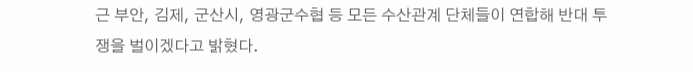근 부안, 김제, 군산시, 영광군수협 등 모든 수산관계 단체들이 연합해 반대 투쟁을 벌이겠다고 밝혔다.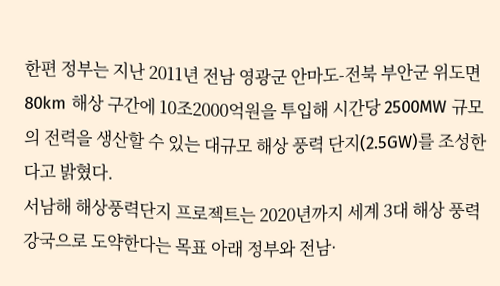한편 정부는 지난 2011년 전남 영광군 안마도-전북 부안군 위도면 80km 해상 구간에 10조2000억원을 투입해 시간당 2500MW 규모의 전력을 생산할 수 있는 대규모 해상 풍력 단지(2.5GW)를 조성한다고 밝혔다.
서남해 해상풍력단지 프로젝트는 2020년까지 세계 3대 해상 풍력 강국으로 도약한다는 목표 아래 정부와 전남·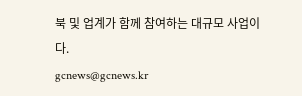북 및 업계가 함께 참여하는 대규모 사업이다.
gcnews@gcnews.kr